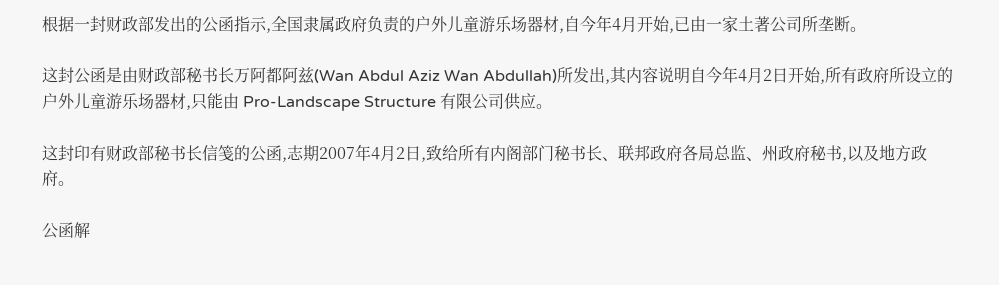根据一封财政部发出的公函指示,全国隶属政府负责的户外儿童游乐场器材,自今年4月开始,已由一家土著公司所垄断。

这封公函是由财政部秘书长万阿都阿兹(Wan Abdul Aziz Wan Abdullah)所发出,其内容说明自今年4月2日开始,所有政府所设立的户外儿童游乐场器材,只能由 Pro-Landscape Structure 有限公司供应。

这封印有财政部秘书长信笺的公函,志期2007年4月2日,致给所有内阁部门秘书长、联邦政府各局总监、州政府秘书,以及地方政府。

公函解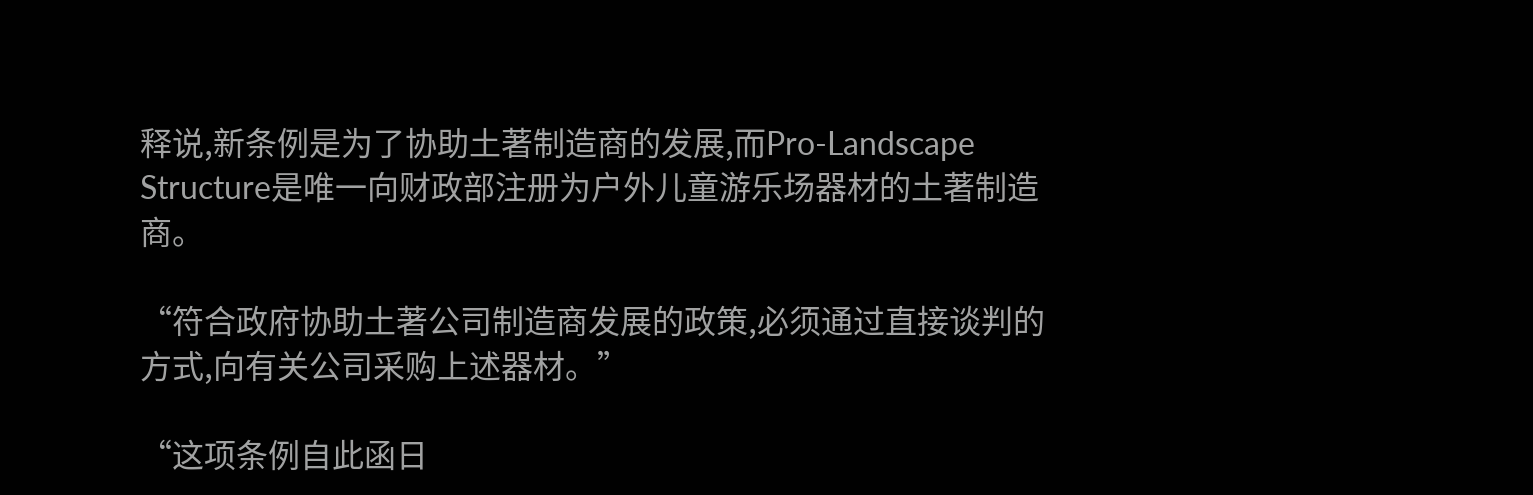释说,新条例是为了协助土著制造商的发展,而Pro-Landscape Structure是唯一向财政部注册为户外儿童游乐场器材的土著制造商。

“符合政府协助土著公司制造商发展的政策,必须通过直接谈判的方式,向有关公司采购上述器材。”

“这项条例自此函日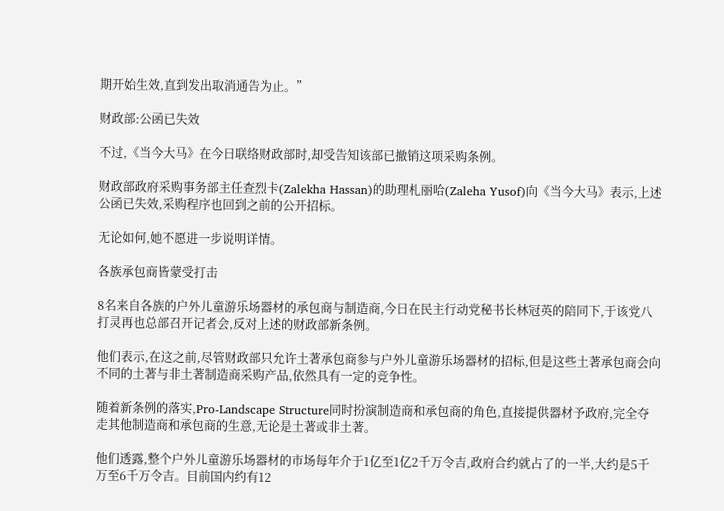期开始生效,直到发出取消通告为止。”

财政部:公函已失效

不过,《当今大马》在今日联络财政部时,却受告知该部已撤销这项采购条例。

财政部政府采购事务部主任查烈卡(Zalekha Hassan)的助理札丽哈(Zaleha Yusof)向《当今大马》表示,上述公函已失效,采购程序也回到之前的公开招标。

无论如何,她不愿进一步说明详情。

各族承包商皆蒙受打击

8名来自各族的户外儿童游乐场器材的承包商与制造商,今日在民主行动党秘书长林冠英的陪同下,于该党八打灵再也总部召开记者会,反对上述的财政部新条例。

他们表示,在这之前,尽管财政部只允许土著承包商参与户外儿童游乐场器材的招标,但是这些土著承包商会向不同的土著与非土著制造商采购产品,依然具有一定的竞争性。

随着新条例的落实,Pro-Landscape Structure同时扮演制造商和承包商的角色,直接提供器材予政府,完全夺走其他制造商和承包商的生意,无论是土著或非土著。

他们透露,整个户外儿童游乐场器材的市场每年介于1亿至1亿2千万令吉,政府合约就占了的一半,大约是5千万至6千万令吉。目前国内约有12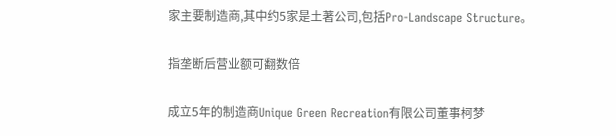家主要制造商,其中约5家是土著公司,包括Pro-Landscape Structure。

指垄断后营业额可翻数倍

成立5年的制造商Unique Green Recreation有限公司董事柯梦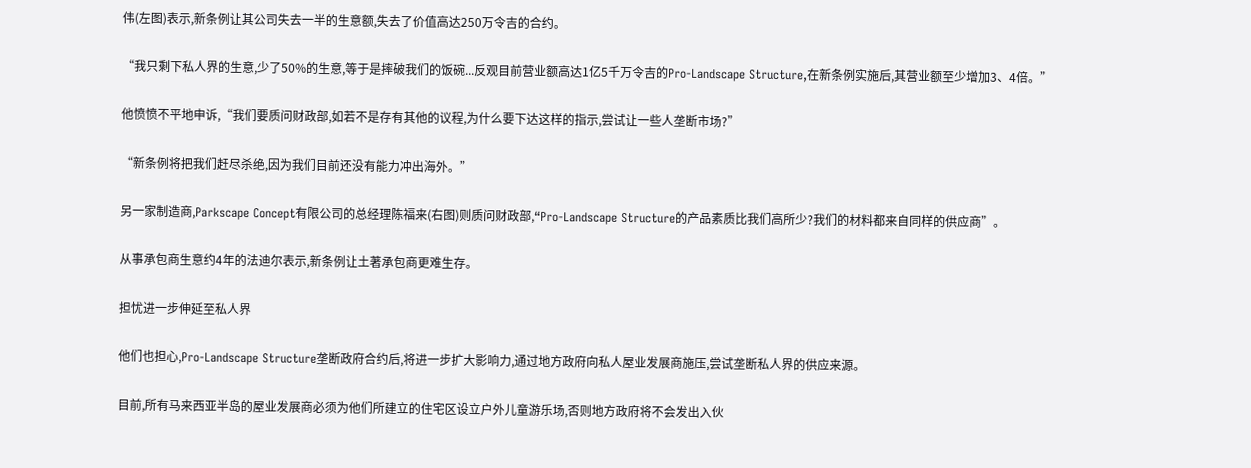伟(左图)表示,新条例让其公司失去一半的生意额,失去了价值高达250万令吉的合约。

“我只剩下私人界的生意,少了50%的生意,等于是摔破我们的饭碗...反观目前营业额高达1亿5千万令吉的Pro-Landscape Structure,在新条例实施后,其营业额至少增加3、4倍。”

他愤愤不平地申诉,“我们要质问财政部,如若不是存有其他的议程,为什么要下达这样的指示,尝试让一些人垄断市场?”

“新条例将把我们赶尽杀绝,因为我们目前还没有能力冲出海外。”

另一家制造商,Parkscape Concept有限公司的总经理陈福来(右图)则质问财政部,“Pro-Landscape Structure的产品素质比我们高所少?我们的材料都来自同样的供应商”。

从事承包商生意约4年的法迪尔表示,新条例让土著承包商更难生存。

担忧进一步伸延至私人界

他们也担心,Pro-Landscape Structure垄断政府合约后,将进一步扩大影响力,通过地方政府向私人屋业发展商施压,尝试垄断私人界的供应来源。

目前,所有马来西亚半岛的屋业发展商必须为他们所建立的住宅区设立户外儿童游乐场,否则地方政府将不会发出入伙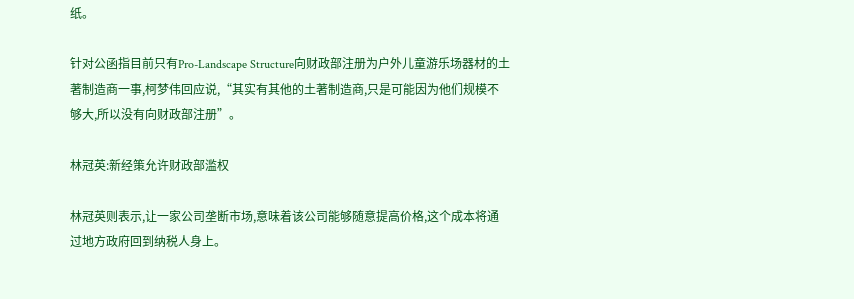纸。

针对公函指目前只有Pro-Landscape Structure向财政部注册为户外儿童游乐场器材的土著制造商一事,柯梦伟回应说,“其实有其他的土著制造商,只是可能因为他们规模不够大,所以没有向财政部注册”。

林冠英:新经策允许财政部滥权

林冠英则表示,让一家公司垄断市场,意味着该公司能够随意提高价格,这个成本将通过地方政府回到纳税人身上。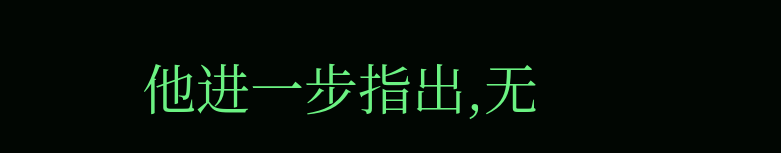他进一步指出,无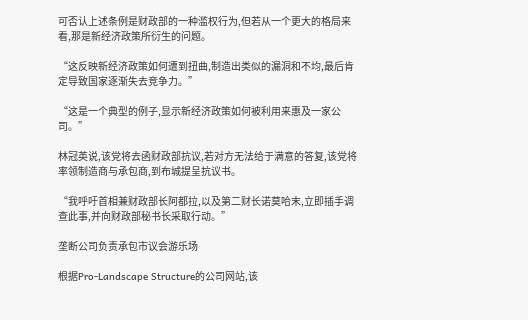可否认上述条例是财政部的一种滥权行为,但若从一个更大的格局来看,那是新经济政策所衍生的问题。

“这反映新经济政策如何遭到扭曲,制造出类似的漏洞和不均,最后肯定导致国家逐渐失去竞争力。”

“这是一个典型的例子,显示新经济政策如何被利用来惠及一家公司。”

林冠英说,该党将去函财政部抗议,若对方无法给于满意的答复,该党将率领制造商与承包商,到布城提呈抗议书。

“我呼吁首相兼财政部长阿都拉,以及第二财长诺莫哈末,立即插手调查此事,并向财政部秘书长采取行动。”

垄断公司负责承包市议会游乐场

根据Pro-Landscape Structure的公司网站,该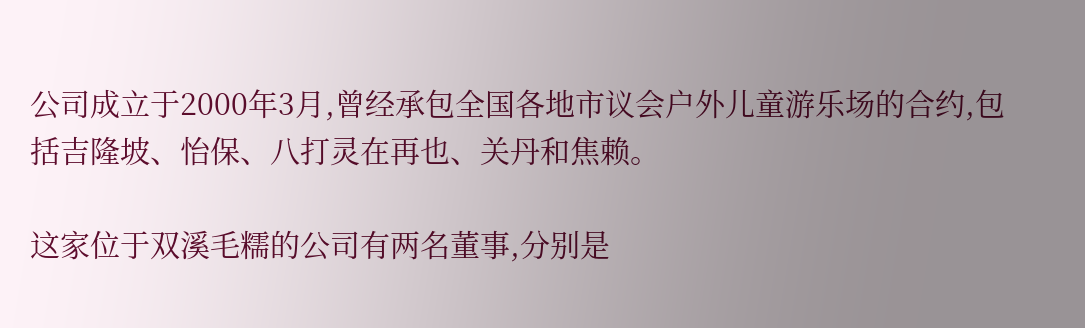公司成立于2000年3月,曾经承包全国各地市议会户外儿童游乐场的合约,包括吉隆坡、怡保、八打灵在再也、关丹和焦赖。

这家位于双溪毛糯的公司有两名董事,分别是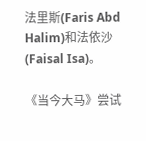法里斯(Faris Abd Halim)和法依沙(Faisal Isa)。

《当今大马》尝试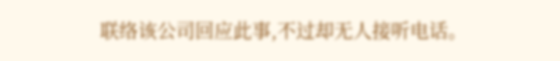联络该公司回应此事,不过却无人接听电话。